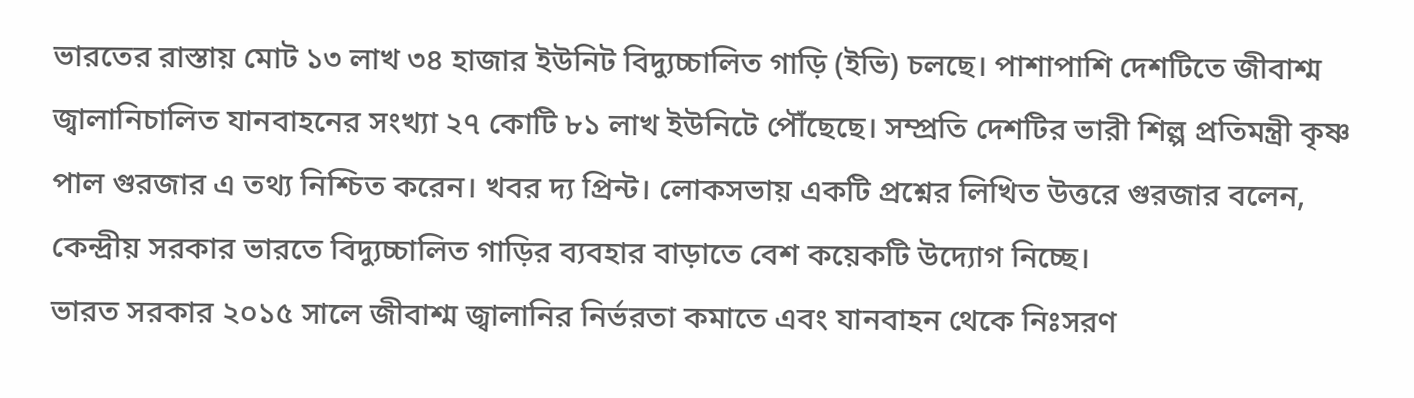ভারতের রাস্তায় মোট ১৩ লাখ ৩৪ হাজার ইউনিট বিদ্যুচ্চালিত গাড়ি (ইভি) চলছে। পাশাপাশি দেশটিতে জীবাশ্ম জ্বালানিচালিত যানবাহনের সংখ্যা ২৭ কোটি ৮১ লাখ ইউনিটে পৌঁছেছে। সম্প্রতি দেশটির ভারী শিল্প প্রতিমন্ত্রী কৃষ্ণ পাল গুরজার এ তথ্য নিশ্চিত করেন। খবর দ্য প্রিন্ট। লোকসভায় একটি প্রশ্নের লিখিত উত্তরে গুরজার বলেন, কেন্দ্রীয় সরকার ভারতে বিদ্যুচ্চালিত গাড়ির ব্যবহার বাড়াতে বেশ কয়েকটি উদ্যোগ নিচ্ছে।
ভারত সরকার ২০১৫ সালে জীবাশ্ম জ্বালানির নির্ভরতা কমাতে এবং যানবাহন থেকে নিঃসরণ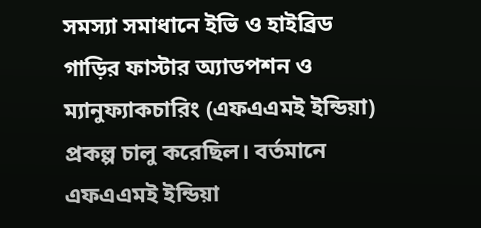সমস্যা সমাধানে ইভি ও হাইব্রিড গাড়ির ফাস্টার অ্যাডপশন ও ম্যানুফ্যাকচারিং (এফএএমই ইন্ডিয়া) প্রকল্প চালু করেছিল। বর্তমানে এফএএমই ইন্ডিয়া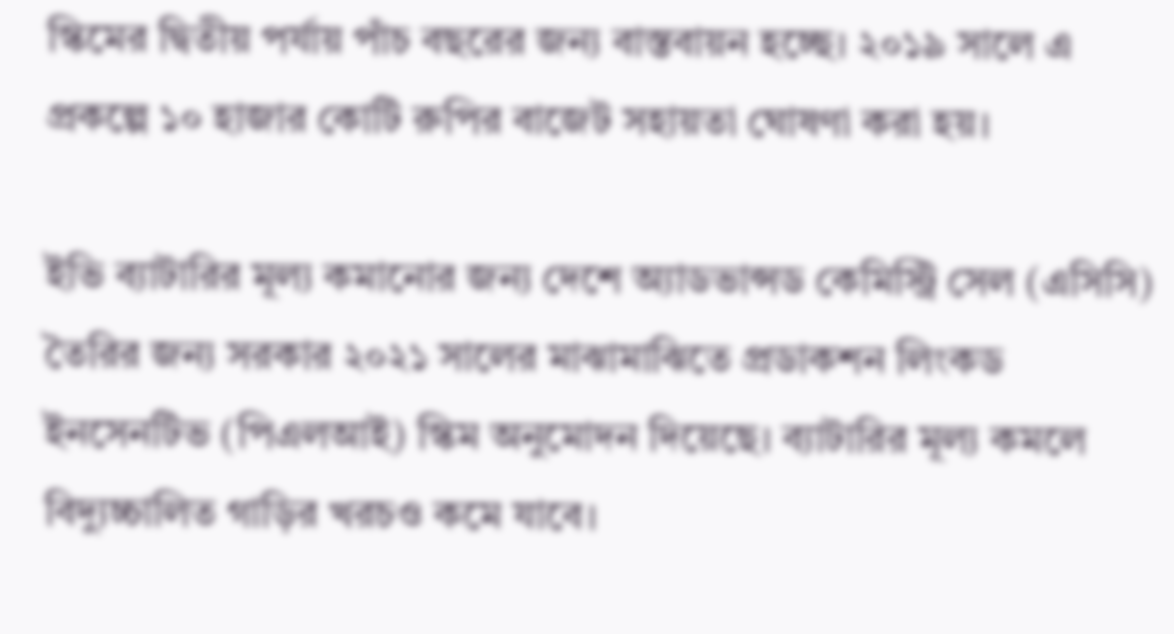স্কিমের দ্বিতীয় পর্যায় পাঁচ বছরের জন্য বাস্তবায়ন হচ্ছে। ২০১৯ সালে এ প্রকল্পে ১০ হাজার কোটি রুপির বাজেট সহায়তা ঘোষণা করা হয়।

ইভি ব্যাটারির মূল্য কমানোর জন্য দেশে অ্যাডভান্সড কেমিস্ট্রি সেল (এসিসি) তৈরির জন্য সরকার ২০২১ সালের মাঝামাঝিতে প্রডাকশন লিংকড ইনসেনটিভ (পিএলআই) স্কিম অনুমোদন দিয়েছে। ব্যাটারির মূল্য কমলে বিদ্যুচ্চালিত গাড়ির খরচও কমে যাবে।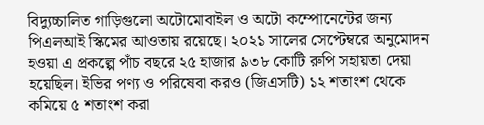বিদ্যুচ্চালিত গাড়িগুলো অটোমোবাইল ও অটো কম্পোনেন্টের জন্য পিএলআই স্কিমের আওতায় রয়েছে। ২০২১ সালের সেপ্টেম্বরে অনুমোদন হওয়া এ প্রকল্পে পাঁচ বছরে ২৫ হাজার ৯৩৮ কোটি রুপি সহায়তা দেয়া হয়েছিল। ইভির পণ্য ও পরিষেবা করও (জিএসটি) ১২ শতাংশ থেকে কমিয়ে ৫ শতাংশ করা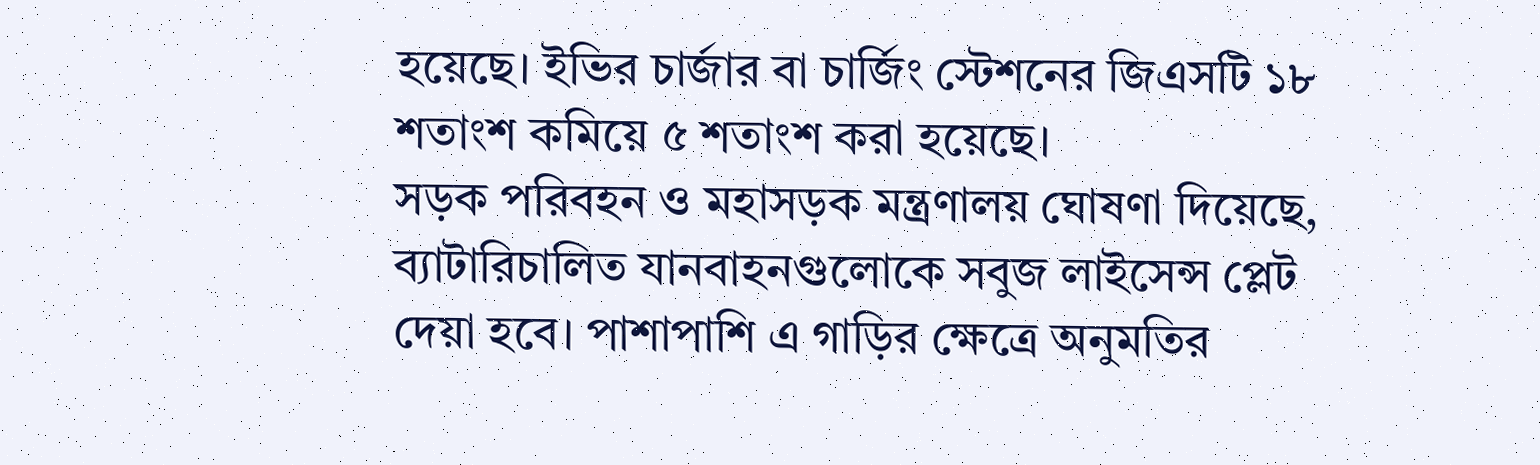হয়েছে। ইভির চার্জার বা চার্জিং স্টেশনের জিএসটি ১৮ শতাংশ কমিয়ে ৫ শতাংশ করা হয়েছে।
সড়ক পরিবহন ও মহাসড়ক মন্ত্রণালয় ঘোষণা দিয়েছে, ব্যাটারিচালিত যানবাহনগুলোকে সবুজ লাইসেন্স প্লেট দেয়া হবে। পাশাপাশি এ গাড়ির ক্ষেত্রে অনুমতির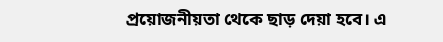প্রয়োজনীয়তা থেকে ছাড় দেয়া হবে। এ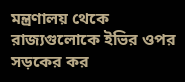মন্ত্রণালয় থেকে রাজ্যগুলোকে ইভির ওপর সড়কের কর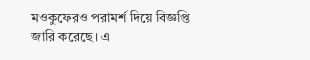মওকুফেরও পরামর্শ দিয়ে বিজ্ঞপ্তি জারি করেছে। এ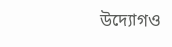উদ্যোগও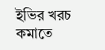ইভির খরচ কমাতে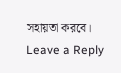সহায়তা করবে।
Leave a Reply